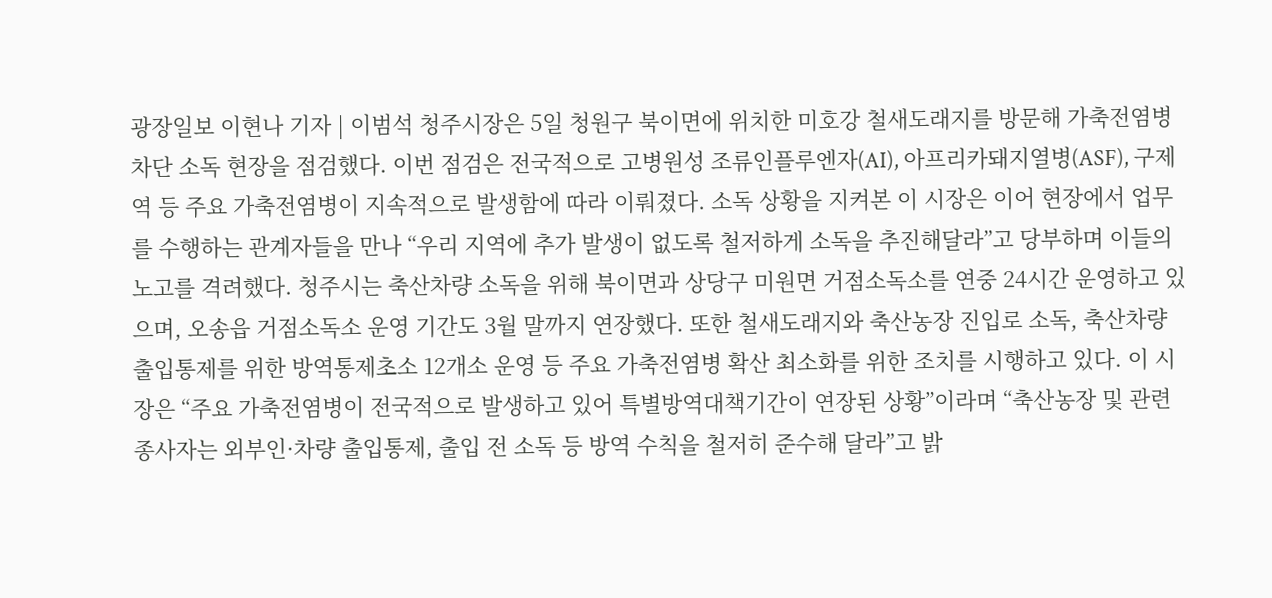광장일보 이현나 기자 | 이범석 청주시장은 5일 청원구 북이면에 위치한 미호강 철새도래지를 방문해 가축전염병 차단 소독 현장을 점검했다. 이번 점검은 전국적으로 고병원성 조류인플루엔자(AI), 아프리카돼지열병(ASF), 구제역 등 주요 가축전염병이 지속적으로 발생함에 따라 이뤄졌다. 소독 상황을 지켜본 이 시장은 이어 현장에서 업무를 수행하는 관계자들을 만나 “우리 지역에 추가 발생이 없도록 철저하게 소독을 추진해달라”고 당부하며 이들의 노고를 격려했다. 청주시는 축산차량 소독을 위해 북이면과 상당구 미원면 거점소독소를 연중 24시간 운영하고 있으며, 오송읍 거점소독소 운영 기간도 3월 말까지 연장했다. 또한 철새도래지와 축산농장 진입로 소독, 축산차량 출입통제를 위한 방역통제초소 12개소 운영 등 주요 가축전염병 확산 최소화를 위한 조치를 시행하고 있다. 이 시장은 “주요 가축전염병이 전국적으로 발생하고 있어 특별방역대책기간이 연장된 상황”이라며 “축산농장 및 관련 종사자는 외부인·차량 출입통제, 출입 전 소독 등 방역 수칙을 철저히 준수해 달라”고 밝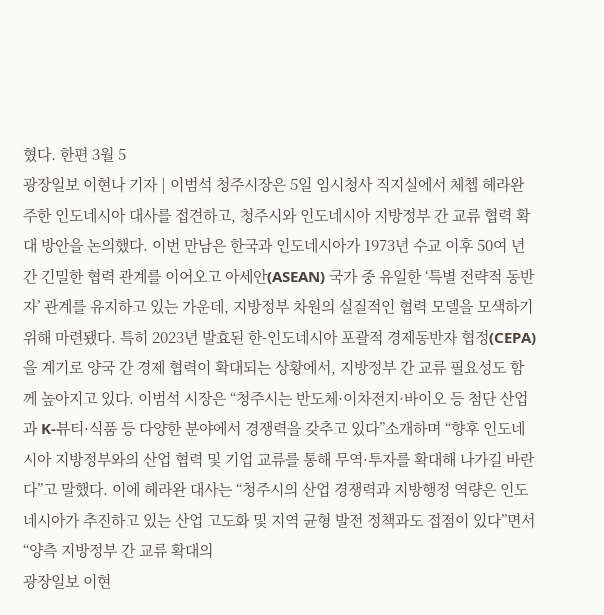혔다. 한편 3월 5
광장일보 이현나 기자 | 이범석 청주시장은 5일 임시청사 직지실에서 체쳅 헤라완 주한 인도네시아 대사를 접견하고, 청주시와 인도네시아 지방정부 간 교류 협력 확대 방안을 논의했다. 이번 만남은 한국과 인도네시아가 1973년 수교 이후 50여 년간 긴밀한 협력 관계를 이어오고 아세안(ASEAN) 국가 중 유일한 ‘특별 전략적 동반자’ 관계를 유지하고 있는 가운데, 지방정부 차원의 실질적인 협력 모델을 모색하기 위해 마련됐다. 특히 2023년 발효된 한-인도네시아 포괄적 경제동반자 협정(CEPA)을 계기로 양국 간 경제 협력이 확대되는 상황에서, 지방정부 간 교류 필요성도 함께 높아지고 있다. 이범석 시장은 “청주시는 반도체·이차전지·바이오 등 첨단 산업과 K-뷰티·식품 등 다양한 분야에서 경쟁력을 갖추고 있다”소개하며 “향후 인도네시아 지방정부와의 산업 협력 및 기업 교류를 통해 무역·투자를 확대해 나가길 바란다”고 말했다. 이에 헤라완 대사는 “청주시의 산업 경쟁력과 지방행정 역량은 인도네시아가 추진하고 있는 산업 고도화 및 지역 균형 발전 정책과도 접점이 있다”면서 “양측 지방정부 간 교류 확대의
광장일보 이현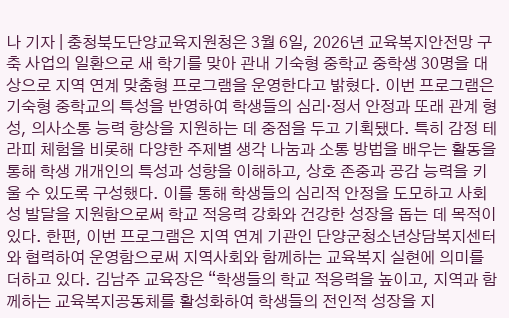나 기자 | 충청북도단양교육지원청은 3월 6일, 2026년 교육복지안전망 구축 사업의 일환으로 새 학기를 맞아 관내 기숙형 중학교 중학생 30명을 대상으로 지역 연계 맞춤형 프로그램을 운영한다고 밝혔다. 이번 프로그램은 기숙형 중학교의 특성을 반영하여 학생들의 심리·정서 안정과 또래 관계 형성, 의사소통 능력 향상을 지원하는 데 중점을 두고 기획됐다. 특히 감정 테라피 체험을 비롯해 다양한 주제별 생각 나눔과 소통 방법을 배우는 활동을 통해 학생 개개인의 특성과 성향을 이해하고, 상호 존중과 공감 능력을 키울 수 있도록 구성했다. 이를 통해 학생들의 심리적 안정을 도모하고 사회성 발달을 지원함으로써 학교 적응력 강화와 건강한 성장을 돕는 데 목적이 있다. 한편, 이번 프로그램은 지역 연계 기관인 단양군청소년상담복지센터와 협력하여 운영함으로써 지역사회와 함께하는 교육복지 실현에 의미를 더하고 있다. 김남주 교육장은 “학생들의 학교 적응력을 높이고, 지역과 함께하는 교육복지공동체를 활성화하여 학생들의 전인적 성장을 지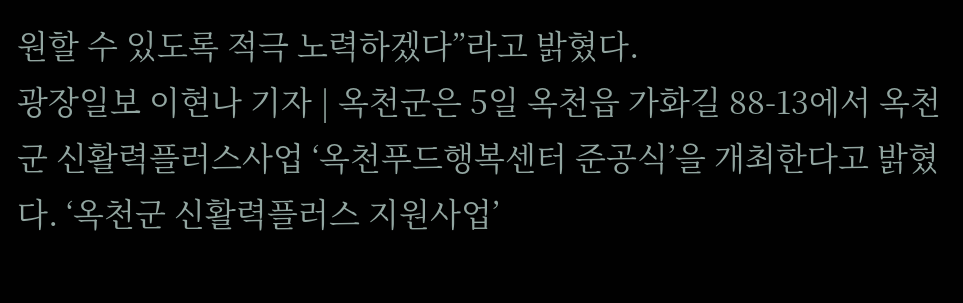원할 수 있도록 적극 노력하겠다”라고 밝혔다.
광장일보 이현나 기자 | 옥천군은 5일 옥천읍 가화길 88-13에서 옥천군 신활력플러스사업 ‘옥천푸드행복센터 준공식’을 개최한다고 밝혔다. ‘옥천군 신활력플러스 지원사업’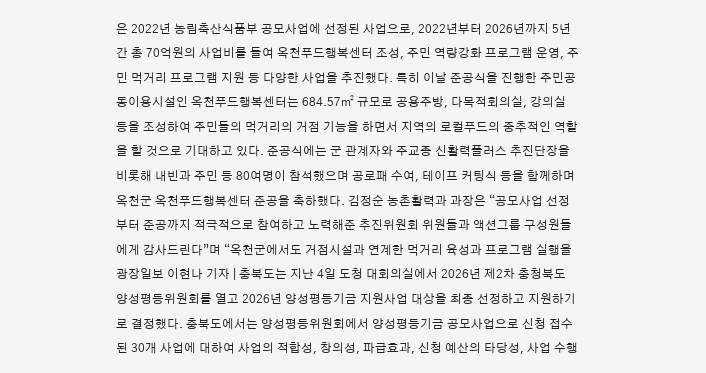은 2022년 농림축산식품부 공모사업에 선정된 사업으로, 2022년부터 2026년까지 5년간 총 70억원의 사업비를 들여 옥천푸드행복센터 조성, 주민 역량강화 프로그램 운영, 주민 먹거리 프로그램 지원 등 다양한 사업을 추진했다. 특히 이날 준공식을 진행한 주민공동이용시설인 옥천푸드행복센터는 684.57㎡ 규모로 공용주방, 다목적회의실, 강의실 등을 조성하여 주민들의 먹거리의 거점 기능을 하면서 지역의 로컬푸드의 중추적인 역할을 할 것으로 기대하고 있다. 준공식에는 군 관계자와 주교종 신활력플러스 추진단장을 비롯해 내빈과 주민 등 80여명이 참석했으며 공로패 수여, 테이프 커팅식 등을 함께하며 옥천군 옥천푸드행복센터 준공을 축하했다. 김정순 농촌활력과 과장은 “공모사업 선정부터 준공까지 적극적으로 참여하고 노력해준 추진위원회 위원들과 액션그룹 구성원들에게 감사드린다”며 “옥천군에서도 거점시설과 연계한 먹거리 육성과 프로그램 실행을
광장일보 이현나 기자 | 충북도는 지난 4일 도청 대회의실에서 2026년 제2차 충청북도 양성평등위원회를 열고 2026년 양성평등기금 지원사업 대상을 최종 선정하고 지원하기로 결정했다. 충북도에서는 양성평등위원회에서 양성평등기금 공모사업으로 신청 접수된 30개 사업에 대하여 사업의 적합성, 창의성, 파급효과, 신청 예산의 타당성, 사업 수행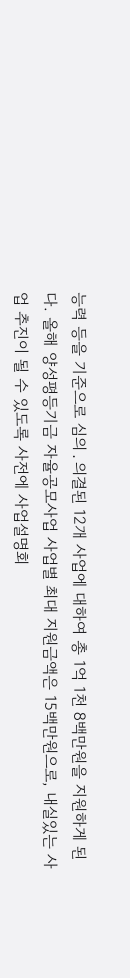능력 등을 기준으로 심의․의결된 12개 사업에 대하여 총 1억 1천 8백만원을 지원하게 된다. 올해 양성평등기금 자율공모사업 사업별 최대 지원금액은 15백만원으로, 내실있는 사업 추진이 될 수 있도록 사전에 사업설명회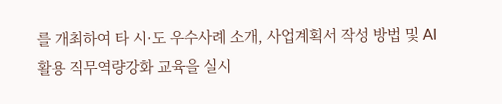를 개최하여 타 시·도 우수사례 소개, 사업계획서 작성 방법 및 AI 활용 직무역량강화 교육을 실시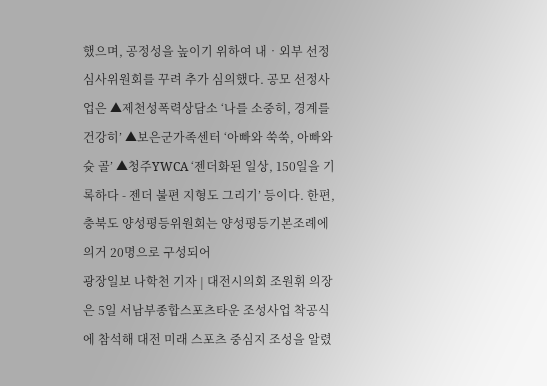했으며, 공정성을 높이기 위하여 내‧외부 선정심사위원회를 꾸려 추가 심의했다. 공모 선정사업은 ▲제천성폭력상담소 ‘나를 소중히, 경계를 건강히’ ▲보은군가족센터 ‘아빠와 쑥쑥, 아빠와 슛 골’ ▲청주YWCA ‘젠더화된 일상, 150일을 기록하다 - 젠더 불편 지형도 그리기’ 등이다. 한편, 충북도 양성평등위원회는 양성평등기본조례에 의거 20명으로 구성되어
광장일보 나학천 기자 | 대전시의회 조원휘 의장은 5일 서남부종합스포츠타운 조성사업 착공식에 참석해 대전 미래 스포츠 중심지 조성을 알렸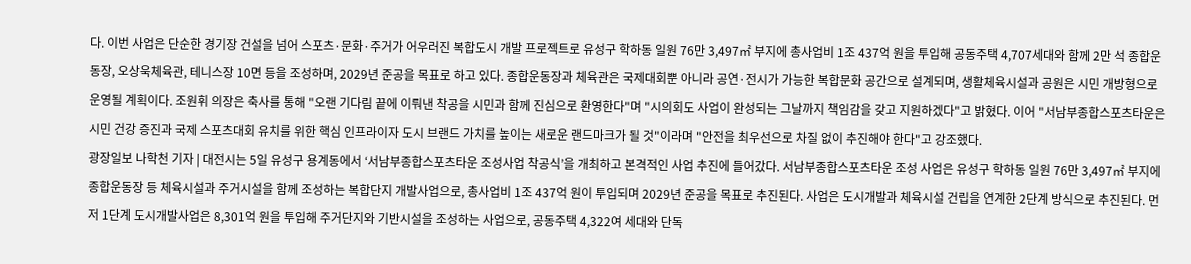다. 이번 사업은 단순한 경기장 건설을 넘어 스포츠·문화·주거가 어우러진 복합도시 개발 프로젝트로 유성구 학하동 일원 76만 3,497㎡ 부지에 총사업비 1조 437억 원을 투입해 공동주택 4,707세대와 함께 2만 석 종합운동장, 오상욱체육관, 테니스장 10면 등을 조성하며, 2029년 준공을 목표로 하고 있다. 종합운동장과 체육관은 국제대회뿐 아니라 공연·전시가 가능한 복합문화 공간으로 설계되며, 생활체육시설과 공원은 시민 개방형으로 운영될 계획이다. 조원휘 의장은 축사를 통해 "오랜 기다림 끝에 이뤄낸 착공을 시민과 함께 진심으로 환영한다"며 "시의회도 사업이 완성되는 그날까지 책임감을 갖고 지원하겠다"고 밝혔다. 이어 "서남부종합스포츠타운은 시민 건강 증진과 국제 스포츠대회 유치를 위한 핵심 인프라이자 도시 브랜드 가치를 높이는 새로운 랜드마크가 될 것"이라며 "안전을 최우선으로 차질 없이 추진해야 한다"고 강조했다.
광장일보 나학천 기자 | 대전시는 5일 유성구 용계동에서 ‘서남부종합스포츠타운 조성사업 착공식’을 개최하고 본격적인 사업 추진에 들어갔다. 서남부종합스포츠타운 조성 사업은 유성구 학하동 일원 76만 3,497㎡ 부지에 종합운동장 등 체육시설과 주거시설을 함께 조성하는 복합단지 개발사업으로, 총사업비 1조 437억 원이 투입되며 2029년 준공을 목표로 추진된다. 사업은 도시개발과 체육시설 건립을 연계한 2단계 방식으로 추진된다. 먼저 1단계 도시개발사업은 8,301억 원을 투입해 주거단지와 기반시설을 조성하는 사업으로, 공동주택 4,322여 세대와 단독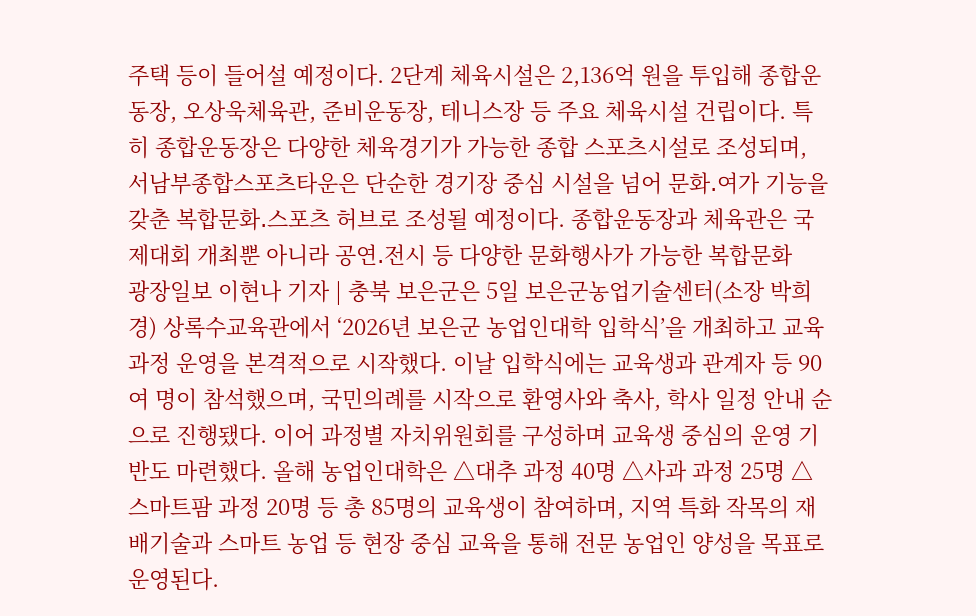주택 등이 들어설 예정이다. 2단계 체육시설은 2,136억 원을 투입해 종합운동장, 오상욱체육관, 준비운동장, 테니스장 등 주요 체육시설 건립이다. 특히 종합운동장은 다양한 체육경기가 가능한 종합 스포츠시설로 조성되며, 서남부종합스포츠타운은 단순한 경기장 중심 시설을 넘어 문화․여가 기능을 갖춘 복합문화․스포츠 허브로 조성될 예정이다. 종합운동장과 체육관은 국제대회 개최뿐 아니라 공연․전시 등 다양한 문화행사가 가능한 복합문화
광장일보 이현나 기자 | 충북 보은군은 5일 보은군농업기술센터(소장 박희경) 상록수교육관에서 ‘2026년 보은군 농업인대학 입학식’을 개최하고 교육 과정 운영을 본격적으로 시작했다. 이날 입학식에는 교육생과 관계자 등 90여 명이 참석했으며, 국민의례를 시작으로 환영사와 축사, 학사 일정 안내 순으로 진행됐다. 이어 과정별 자치위원회를 구성하며 교육생 중심의 운영 기반도 마련했다. 올해 농업인대학은 △대추 과정 40명 △사과 과정 25명 △스마트팜 과정 20명 등 총 85명의 교육생이 참여하며, 지역 특화 작목의 재배기술과 스마트 농업 등 현장 중심 교육을 통해 전문 농업인 양성을 목표로 운영된다.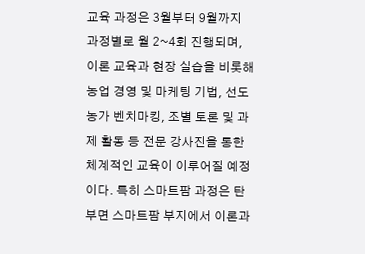교육 과정은 3월부터 9월까지 과정별로 월 2~4회 진행되며, 이론 교육과 현장 실습을 비롯해 농업 경영 및 마케팅 기법, 선도농가 벤치마킹, 조별 토론 및 과제 활동 등 전문 강사진을 통한 체계적인 교육이 이루어질 예정이다. 특히 스마트팜 과정은 탄부면 스마트팜 부지에서 이론과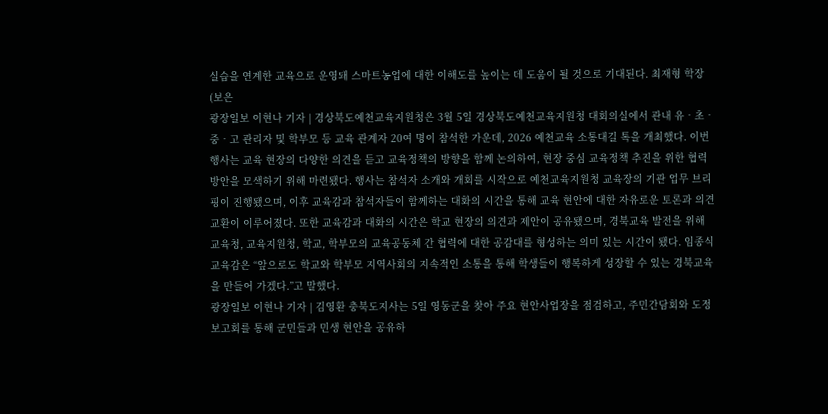실습을 연계한 교육으로 운영돼 스마트농업에 대한 이해도를 높이는 데 도움이 될 것으로 기대된다. 최재형 학장(보은
광장일보 이현나 기자 | 경상북도예천교육지원청은 3월 5일 경상북도예천교육지원청 대회의실에서 관내 유‧초‧중‧고 관리자 및 학부모 등 교육 관계자 20여 명이 참석한 가운데, 2026 예천교육 소통대길 톡을 개최했다. 이번 행사는 교육 현장의 다양한 의견을 듣고 교육정책의 방향을 함께 논의하여, 현장 중심 교육정책 추진을 위한 협력 방안을 모색하기 위해 마련됐다. 행사는 참석자 소개와 개회를 시작으로 예천교육지원청 교육장의 기관 업무 브리핑이 진행됐으며, 이후 교육감과 참석자들이 함께하는 대화의 시간을 통해 교육 현안에 대한 자유로운 토론과 의견 교환이 이루어졌다. 또한 교육감과 대화의 시간은 학교 현장의 의견과 제안이 공유됐으며, 경북교육 발전을 위해 교육청, 교육지원청, 학교, 학부모의 교육공동체 간 협력에 대한 공감대를 형성하는 의미 있는 시간이 됐다. 임종식 교육감은 “앞으로도 학교와 학부모 지역사회의 지속적인 소통을 통해 학생들이 행복하게 성장할 수 있는 경북교육을 만들어 가겠다.”고 말했다.
광장일보 이현나 기자 | 김영환 충북도지사는 5일 영동군을 찾아 주요 현안사업장을 점검하고, 주민간담회와 도정보고회를 통해 군민들과 민생 현안을 공유하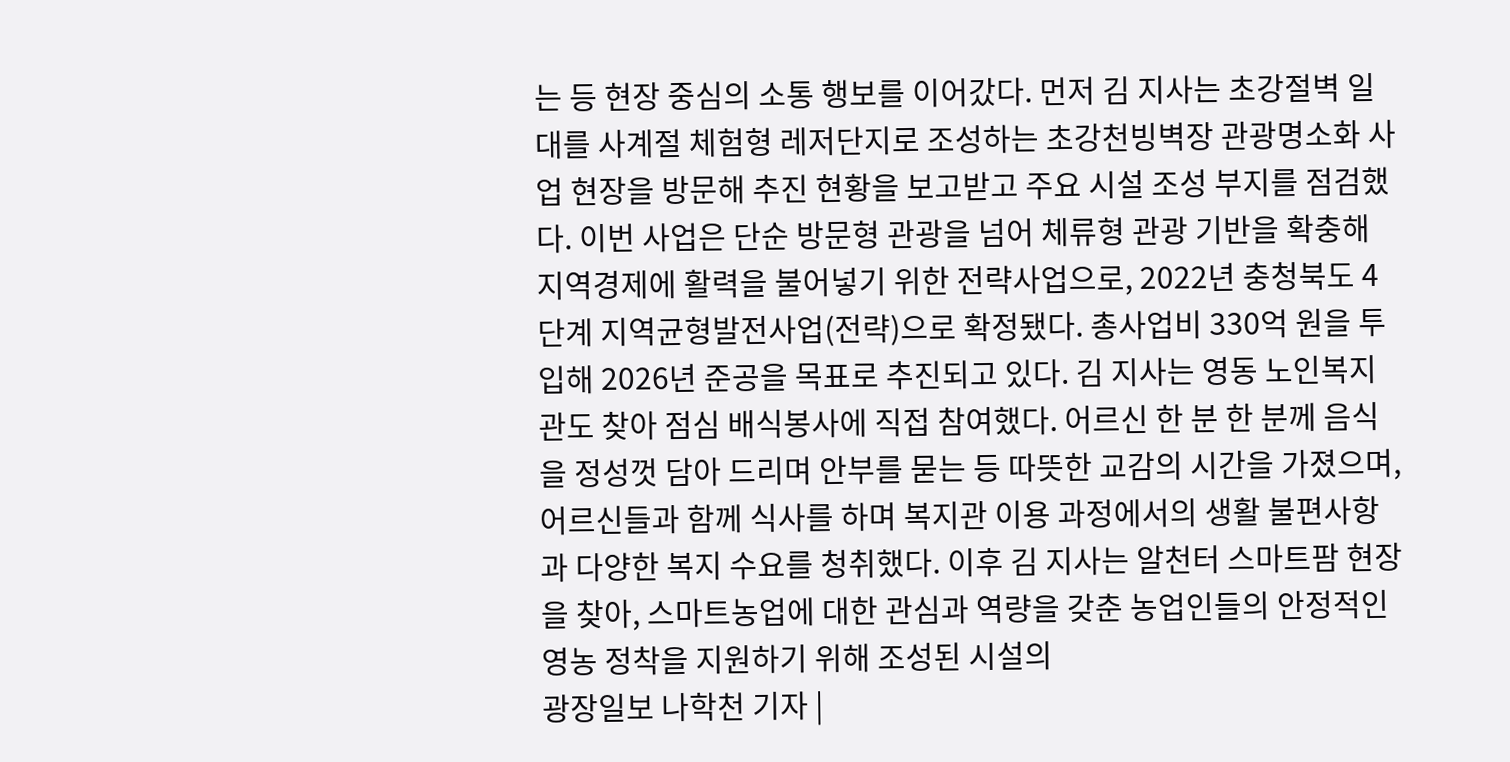는 등 현장 중심의 소통 행보를 이어갔다. 먼저 김 지사는 초강절벽 일대를 사계절 체험형 레저단지로 조성하는 초강천빙벽장 관광명소화 사업 현장을 방문해 추진 현황을 보고받고 주요 시설 조성 부지를 점검했다. 이번 사업은 단순 방문형 관광을 넘어 체류형 관광 기반을 확충해 지역경제에 활력을 불어넣기 위한 전략사업으로, 2022년 충청북도 4단계 지역균형발전사업(전략)으로 확정됐다. 총사업비 330억 원을 투입해 2026년 준공을 목표로 추진되고 있다. 김 지사는 영동 노인복지관도 찾아 점심 배식봉사에 직접 참여했다. 어르신 한 분 한 분께 음식을 정성껏 담아 드리며 안부를 묻는 등 따뜻한 교감의 시간을 가졌으며, 어르신들과 함께 식사를 하며 복지관 이용 과정에서의 생활 불편사항과 다양한 복지 수요를 청취했다. 이후 김 지사는 알천터 스마트팜 현장을 찾아, 스마트농업에 대한 관심과 역량을 갖춘 농업인들의 안정적인 영농 정착을 지원하기 위해 조성된 시설의
광장일보 나학천 기자 |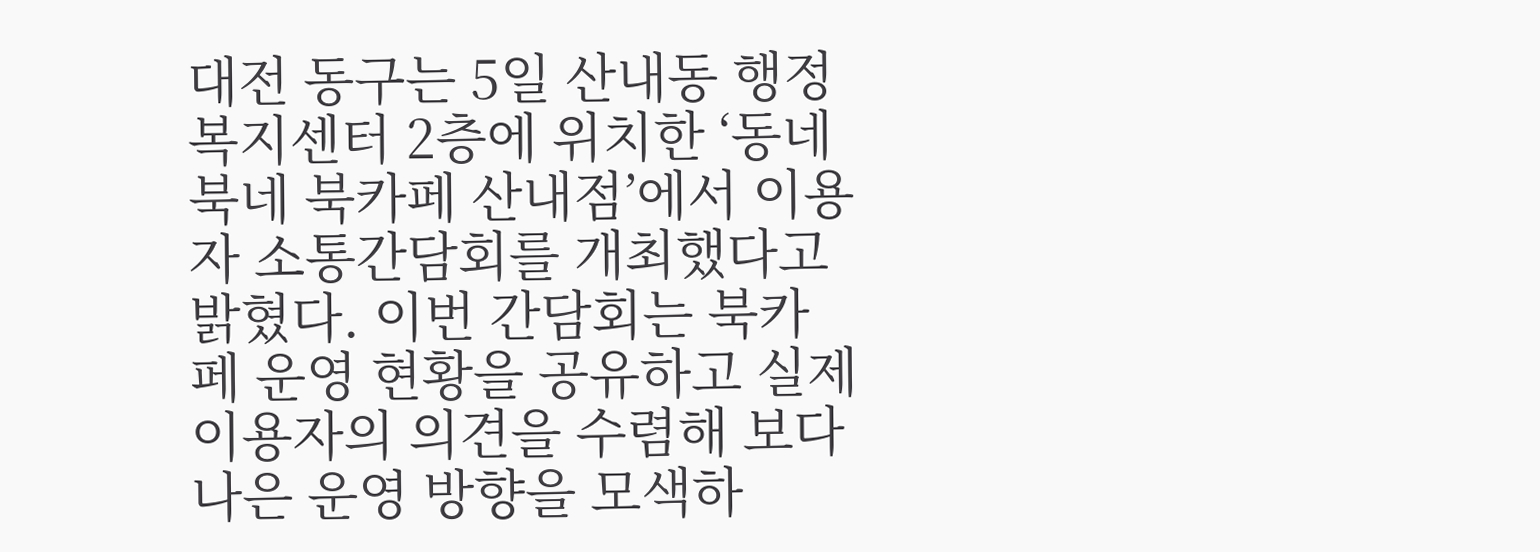대전 동구는 5일 산내동 행정복지센터 2층에 위치한 ‘동네북네 북카페 산내점’에서 이용자 소통간담회를 개최했다고 밝혔다. 이번 간담회는 북카페 운영 현황을 공유하고 실제 이용자의 의견을 수렴해 보다 나은 운영 방향을 모색하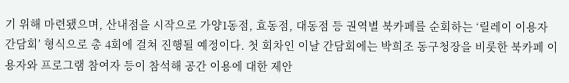기 위해 마련됐으며, 산내점을 시작으로 가양1동점, 효동점, 대동점 등 권역별 북카페를 순회하는 ‘릴레이 이용자 간담회’ 형식으로 총 4회에 걸쳐 진행될 예정이다. 첫 회차인 이날 간담회에는 박희조 동구청장을 비롯한 북카페 이용자와 프로그램 참여자 등이 참석해 공간 이용에 대한 제안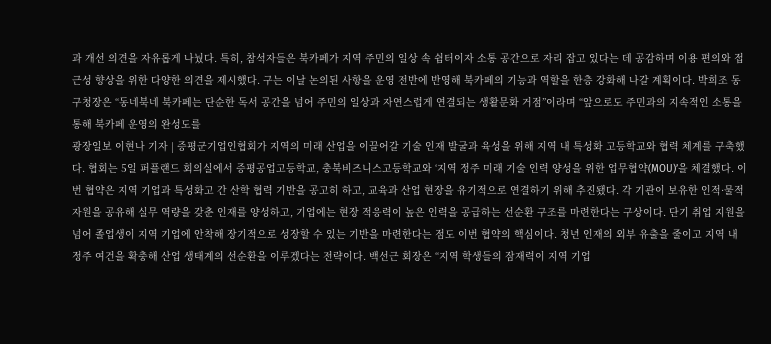과 개선 의견을 자유롭게 나눴다. 특히, 참석자들은 북카페가 지역 주민의 일상 속 쉼터이자 소통 공간으로 자리 잡고 있다는 데 공감하며 이용 편의와 접근성 향상을 위한 다양한 의견을 제시했다. 구는 이날 논의된 사항을 운영 전반에 반영해 북카페의 기능과 역할을 한층 강화해 나갈 계획이다. 박희조 동구청장은 “동네북네 북카페는 단순한 독서 공간을 넘어 주민의 일상과 자연스럽게 연결되는 생활문화 거점”이라며 “앞으로도 주민과의 지속적인 소통을 통해 북카페 운영의 완성도를
광장일보 이현나 기자 | 증평군기업인협회가 지역의 미래 산업을 이끌어갈 기술 인재 발굴과 육성을 위해 지역 내 특성화 고등학교와 협력 체계를 구축했다. 협회는 5일 퍼플랜드 회의실에서 증평공업고등학교, 충북비즈니스고등학교와 ‘지역 정주 미래 기술 인력 양성을 위한 업무협약(MOU)’을 체결했다. 이번 협약은 지역 기업과 특성화고 간 산학 협력 기반을 공고히 하고, 교육과 산업 현장을 유기적으로 연결하기 위해 추진됐다. 각 기관이 보유한 인적·물적 자원을 공유해 실무 역량을 갖춘 인재를 양성하고, 기업에는 현장 적응력이 높은 인력을 공급하는 선순환 구조를 마련한다는 구상이다. 단기 취업 지원을 넘어 졸업생이 지역 기업에 안착해 장기적으로 성장할 수 있는 기반을 마련한다는 점도 이번 협약의 핵심이다. 청년 인재의 외부 유출을 줄이고 지역 내 정주 여건을 확충해 산업 생태계의 선순환을 이루겠다는 전략이다. 백선근 회장은 “지역 학생들의 잠재력이 지역 기업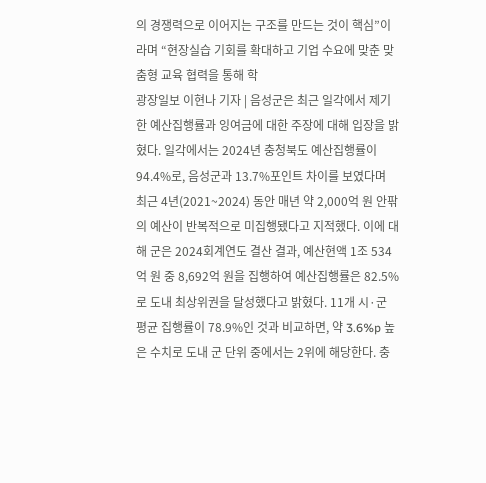의 경쟁력으로 이어지는 구조를 만드는 것이 핵심”이라며 “현장실습 기회를 확대하고 기업 수요에 맞춘 맞춤형 교육 협력을 통해 학
광장일보 이현나 기자 | 음성군은 최근 일각에서 제기한 예산집행률과 잉여금에 대한 주장에 대해 입장을 밝혔다. 일각에서는 2024년 충청북도 예산집행률이 94.4%로, 음성군과 13.7%포인트 차이를 보였다며 최근 4년(2021~2024) 동안 매년 약 2,000억 원 안팎의 예산이 반복적으로 미집행됐다고 지적했다. 이에 대해 군은 2024회계연도 결산 결과, 예산현액 1조 534억 원 중 8,692억 원을 집행하여 예산집행률은 82.5%로 도내 최상위권을 달성했다고 밝혔다. 11개 시·군 평균 집행률이 78.9%인 것과 비교하면, 약 3.6%p 높은 수치로 도내 군 단위 중에서는 2위에 해당한다. 충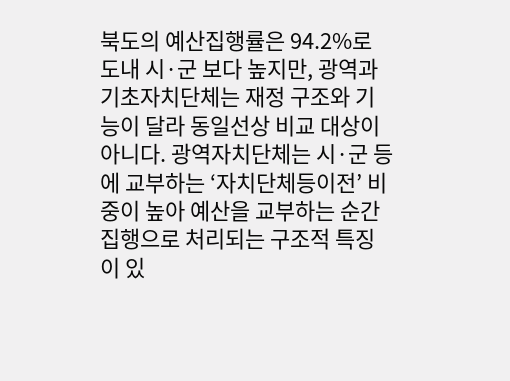북도의 예산집행률은 94.2%로 도내 시·군 보다 높지만, 광역과 기초자치단체는 재정 구조와 기능이 달라 동일선상 비교 대상이 아니다. 광역자치단체는 시·군 등에 교부하는 ‘자치단체등이전’ 비중이 높아 예산을 교부하는 순간 집행으로 처리되는 구조적 특징이 있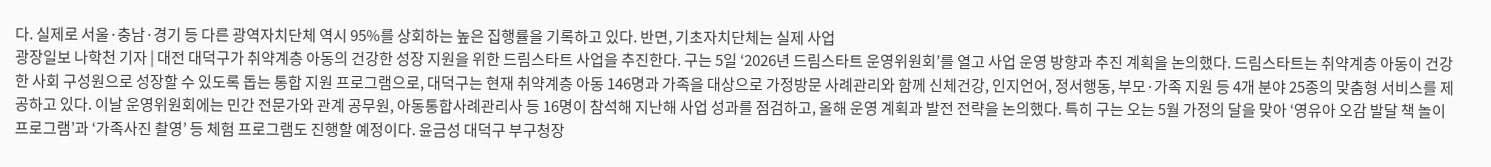다. 실제로 서울·충남·경기 등 다른 광역자치단체 역시 95%를 상회하는 높은 집행률을 기록하고 있다. 반면, 기초자치단체는 실제 사업
광장일보 나학천 기자 | 대전 대덕구가 취약계층 아동의 건강한 성장 지원을 위한 드림스타트 사업을 추진한다. 구는 5일 ‘2026년 드림스타트 운영위원회’를 열고 사업 운영 방향과 추진 계획을 논의했다. 드림스타트는 취약계층 아동이 건강한 사회 구성원으로 성장할 수 있도록 돕는 통합 지원 프로그램으로, 대덕구는 현재 취약계층 아동 146명과 가족을 대상으로 가정방문 사례관리와 함께 신체건강, 인지언어, 정서행동, 부모·가족 지원 등 4개 분야 25종의 맞춤형 서비스를 제공하고 있다. 이날 운영위원회에는 민간 전문가와 관계 공무원, 아동통합사례관리사 등 16명이 참석해 지난해 사업 성과를 점검하고, 올해 운영 계획과 발전 전략을 논의했다. 특히 구는 오는 5월 가정의 달을 맞아 ‘영유아 오감 발달 책 놀이 프로그램’과 ‘가족사진 촬영’ 등 체험 프로그램도 진행할 예정이다. 윤금성 대덕구 부구청장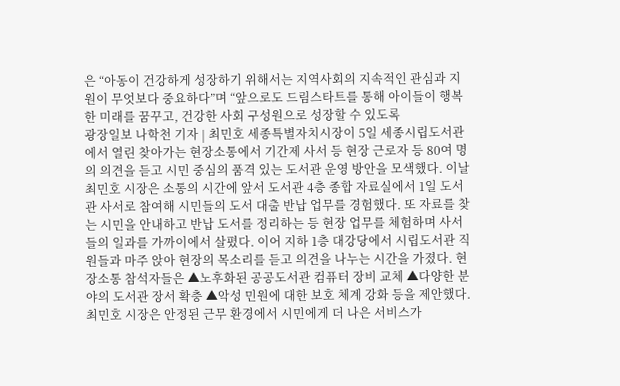은 “아동이 건강하게 성장하기 위해서는 지역사회의 지속적인 관심과 지원이 무엇보다 중요하다”며 “앞으로도 드림스타트를 통해 아이들이 행복한 미래를 꿈꾸고, 건강한 사회 구성원으로 성장할 수 있도록
광장일보 나학천 기자 | 최민호 세종특별자치시장이 5일 세종시립도서관에서 열린 찾아가는 현장소통에서 기간제 사서 등 현장 근로자 등 80여 명의 의견을 듣고 시민 중심의 품격 있는 도서관 운영 방안을 모색했다. 이날 최민호 시장은 소통의 시간에 앞서 도서관 4층 종합 자료실에서 1일 도서관 사서로 참여해 시민들의 도서 대출 반납 업무를 경험했다. 또 자료를 찾는 시민을 안내하고 반납 도서를 정리하는 등 현장 업무를 체험하며 사서들의 일과를 가까이에서 살폈다. 이어 지하 1층 대강당에서 시립도서관 직원들과 마주 앉아 현장의 목소리를 듣고 의견을 나누는 시간을 가졌다. 현장소통 참석자들은 ▲노후화된 공공도서관 컴퓨터 장비 교체 ▲다양한 분야의 도서관 장서 확충 ▲악성 민원에 대한 보호 체계 강화 등을 제안했다. 최민호 시장은 안정된 근무 환경에서 시민에게 더 나은 서비스가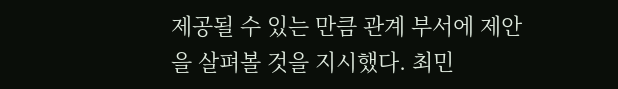제공될 수 있는 만큼 관계 부서에 제안을 살펴볼 것을 지시했다. 최민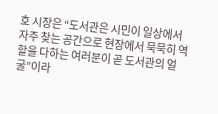호 시장은 “도서관은 시민이 일상에서 자주 찾는 공간으로 현장에서 묵묵히 역할을 다하는 여러분이 곧 도서관의 얼굴”이라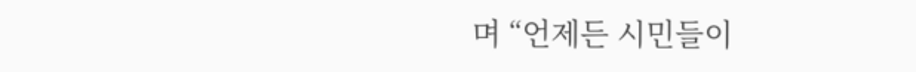며 “언제든 시민들이